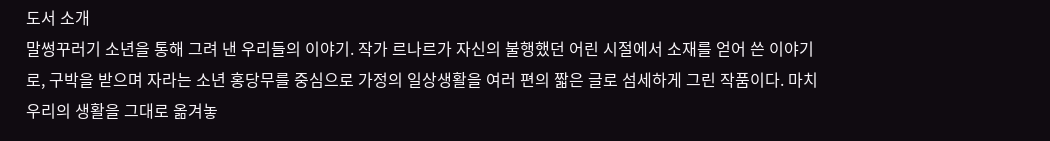도서 소개
말썽꾸러기 소년을 통해 그려 낸 우리들의 이야기. 작가 르나르가 자신의 불행했던 어린 시절에서 소재를 얻어 쓴 이야기로, 구박을 받으며 자라는 소년 홍당무를 중심으로 가정의 일상생활을 여러 편의 짧은 글로 섬세하게 그린 작품이다. 마치 우리의 생활을 그대로 옮겨놓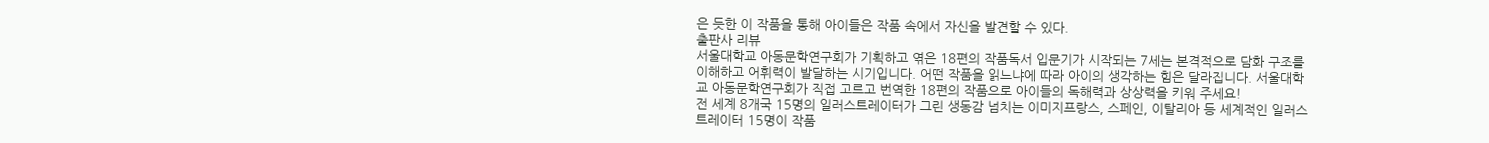은 듯한 이 작품을 통해 아이들은 작품 속에서 자신을 발견할 수 있다.
출판사 리뷰
서울대학교 아동문학연구회가 기획하고 엮은 18편의 작품독서 입문기가 시작되는 7세는 본격적으로 담화 구조를 이해하고 어휘력이 발달하는 시기입니다. 어떤 작품을 읽느냐에 따라 아이의 생각하는 힘은 달라집니다. 서울대학교 아동문학연구회가 직접 고르고 번역한 18편의 작품으로 아이들의 독해력과 상상력을 키워 주세요!
전 세계 8개국 15명의 일러스트레이터가 그린 생동감 넘치는 이미지프랑스, 스페인, 이탈리아 등 세계적인 일러스트레이터 15명이 작품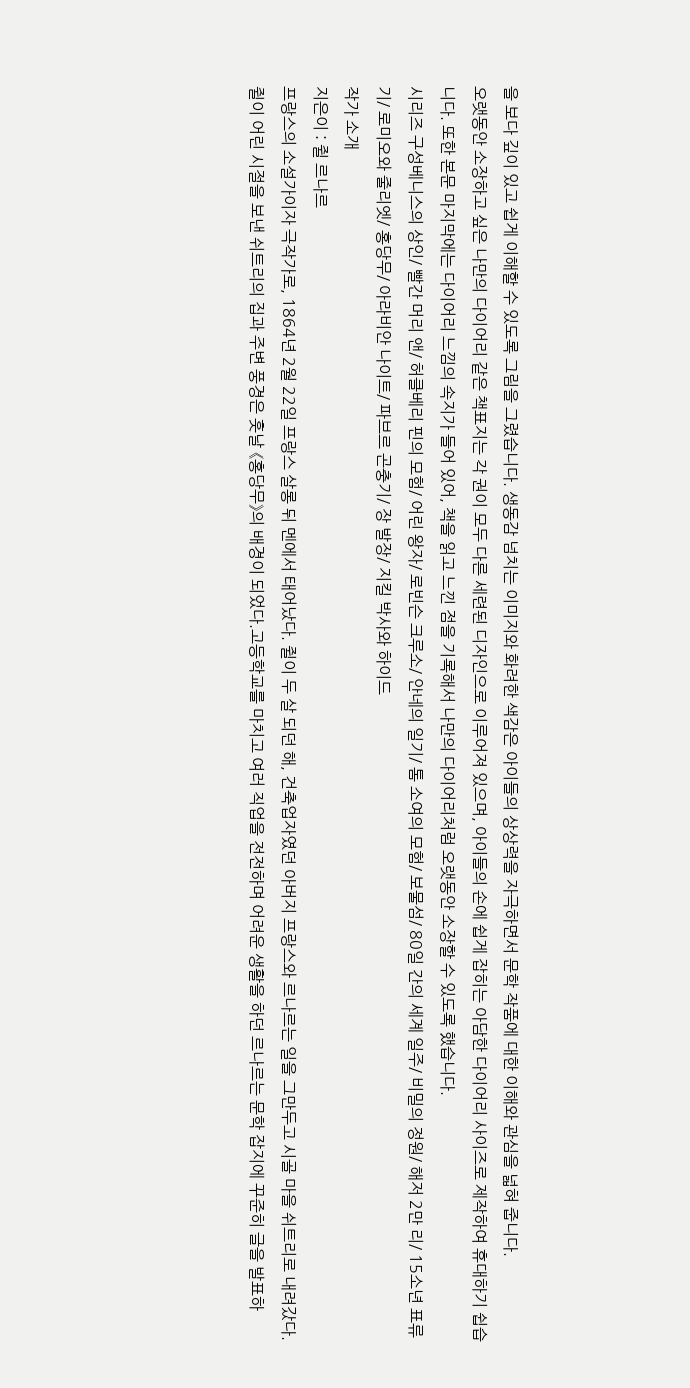을 보다 깊이 있고 쉽게 이해할 수 있도록 그림을 그렸습니다. 생동감 넘치는 이미지와 화려한 색감은 아이들의 상상력을 자극하면서 문학 작품에 대한 이해와 관심을 넓혀 줍니다.
오랫동안 소장하고 싶은 나만의 다이어리 같은 책표지는 각 권이 모두 다른 세련된 디자인으로 이루어져 있으며, 아이들의 손에 쉽게 잡히는 아담한 다이어리 사이즈로 제작하여 휴대하기 쉽습니다. 또한 본문 마지막에는 다이어리 느낌의 속지가 들어 있어, 책을 읽고 느낀 점을 기록해서 나만의 다이어리처럼 오랫동안 소장할 수 있도록 했습니다.
시리즈 구성베니스의 상인/ 빨간 머리 앤/ 허클베리 핀의 모험/ 어린 왕자/ 로빈슨 크루소/ 안네의 일기/ 톰 소여의 모험/ 보물섬/ 80일 간의 세계 일주/ 비밀의 정원/ 해저 2만 리/ 15소년 표류기/ 로미오와 줄리엣/ 홍당무/ 아라비안 나이트/ 파브르 곤충기/ 장 발장/ 지킬 박사와 하이드
작가 소개
지은이 : 쥘 르나르
프랑스의 소설가이자 극작가로, 1864년 2월 22일 프랑스 살롱 뒤 멘에서 태어났다. 쥘이 두 살 되던 해, 건축업자였던 아버지 프랑스와 르나르는 일을 그만두고 시골 마을 쉬트리로 내려갔다. 쥘이 어린 시절을 보낸 쉬트리의 집과 주변 풍경은 훗날 《홍당무》의 배경이 되었다.고등학교를 마치고 여러 직업을 전전하며 어려운 생활을 하던 르나르는 문학 잡지에 꾸준히 글을 발표하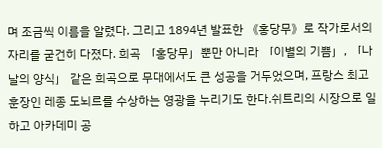며 조금씩 이름을 알렸다. 그리고 1894년 발표한 《홍당무》로 작가로서의 자리를 굳건히 다졌다. 희곡 「홍당무」뿐만 아니라 「이별의 기쁨」, 「나날의 양식」 같은 희곡으로 무대에서도 큰 성공을 거두었으며, 프랑스 최고 훈장인 레종 도뇌르를 수상하는 영광을 누리기도 한다.쉬트리의 시장으로 일하고 아카데미 공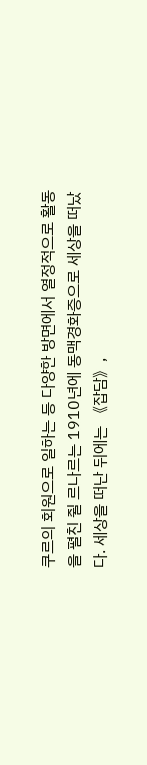쿠르의 회원으로 일하는 등 다양한 방면에서 열정적으로 활동을 펼친 쥘 르나르는 1910년에 동맥경화증으로 세상을 떠났다. 세상을 떠난 뒤에는 《잡담》,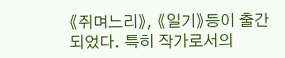《쥐며느리》, 《일기》등이 출간되었다. 특히 작가로서의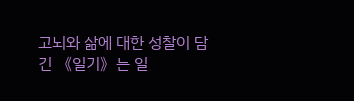고뇌와 삶에 대한 성찰이 담긴 《일기》는 일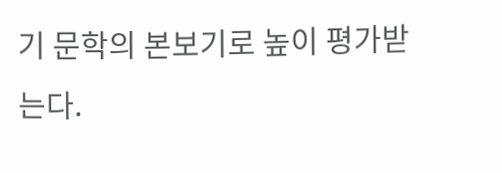기 문학의 본보기로 높이 평가받는다.